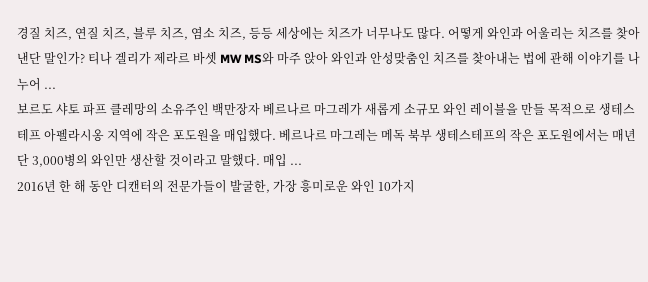경질 치즈, 연질 치즈, 블루 치즈, 염소 치즈, 등등 세상에는 치즈가 너무나도 많다. 어떻게 와인과 어울리는 치즈를 찾아낸단 말인가? 티나 겔리가 제라르 바셋 MW MS와 마주 앉아 와인과 안성맞춤인 치즈를 찾아내는 법에 관해 이야기를 나누어 ...
보르도 샤토 파프 클레망의 소유주인 백만장자 베르나르 마그레가 새롭게 소규모 와인 레이블을 만들 목적으로 생테스테프 아펠라시옹 지역에 작은 포도원을 매입했다. 베르나르 마그레는 메독 북부 생테스테프의 작은 포도원에서는 매년 단 3,000병의 와인만 생산할 것이라고 말했다. 매입 ...
2016년 한 해 동안 디캔터의 전문가들이 발굴한, 가장 흥미로운 와인 10가지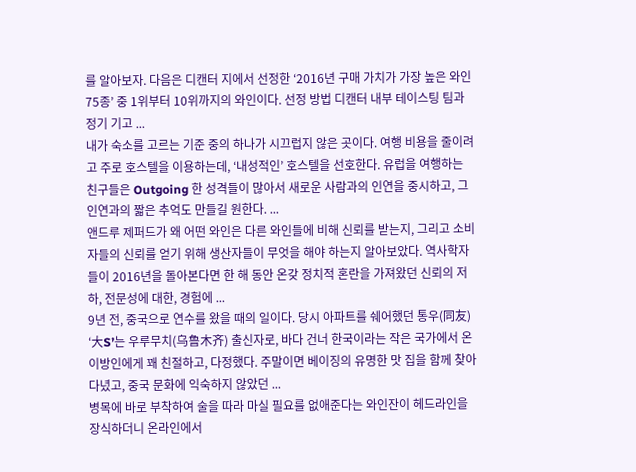를 알아보자. 다음은 디캔터 지에서 선정한 ‘2016년 구매 가치가 가장 높은 와인 75종’ 중 1위부터 10위까지의 와인이다. 선정 방법 디캔터 내부 테이스팅 팀과 정기 기고 ...
내가 숙소를 고르는 기준 중의 하나가 시끄럽지 않은 곳이다. 여행 비용을 줄이려고 주로 호스텔을 이용하는데, ‘내성적인’ 호스텔을 선호한다. 유럽을 여행하는 친구들은 Outgoing 한 성격들이 많아서 새로운 사람과의 인연을 중시하고, 그 인연과의 짧은 추억도 만들길 원한다. ...
앤드루 제퍼드가 왜 어떤 와인은 다른 와인들에 비해 신뢰를 받는지, 그리고 소비자들의 신뢰를 얻기 위해 생산자들이 무엇을 해야 하는지 알아보았다. 역사학자들이 2016년을 돌아본다면 한 해 동안 온갖 정치적 혼란을 가져왔던 신뢰의 저하, 전문성에 대한, 경험에 ...
9년 전, 중국으로 연수를 왔을 때의 일이다. 당시 아파트를 쉐어했던 통우(同友) ‘大S’는 우루무치(乌鲁木齐) 출신자로, 바다 건너 한국이라는 작은 국가에서 온 이방인에게 꽤 친절하고, 다정했다. 주말이면 베이징의 유명한 맛 집을 함께 찾아다녔고, 중국 문화에 익숙하지 않았던 ...
병목에 바로 부착하여 술을 따라 마실 필요를 없애준다는 와인잔이 헤드라인을 장식하더니 온라인에서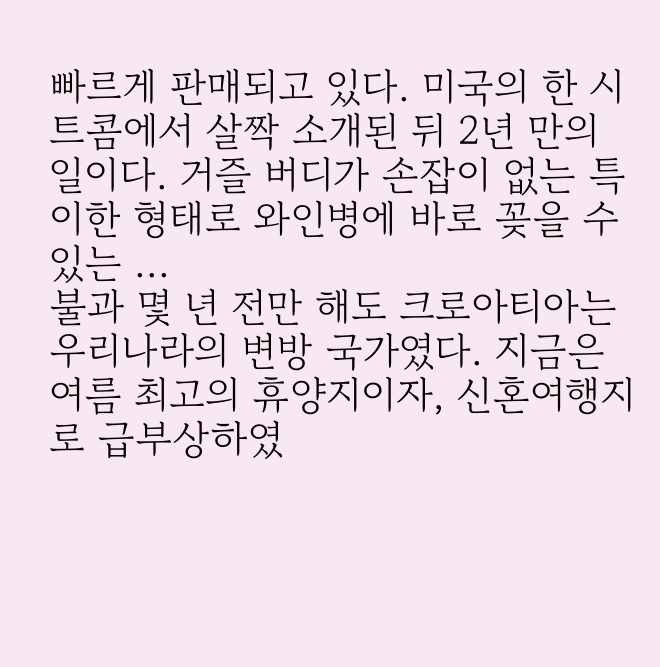빠르게 판매되고 있다. 미국의 한 시트콤에서 살짝 소개된 뒤 2년 만의 일이다. 거즐 버디가 손잡이 없는 특이한 형태로 와인병에 바로 꽂을 수 있는 ...
불과 몇 년 전만 해도 크로아티아는 우리나라의 변방 국가였다. 지금은 여름 최고의 휴양지이자, 신혼여행지로 급부상하였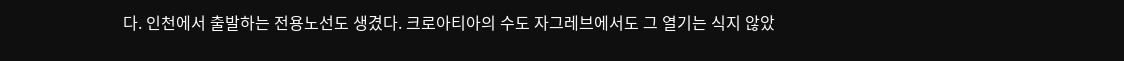다. 인천에서 출발하는 전용노선도 생겼다. 크로아티아의 수도 자그레브에서도 그 열기는 식지 않았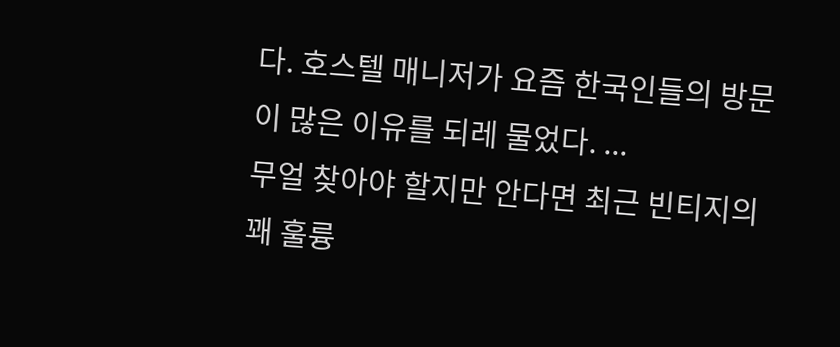다. 호스텔 매니저가 요즘 한국인들의 방문이 많은 이유를 되레 물었다. ...
무얼 찾아야 할지만 안다면 최근 빈티지의 꽤 훌륭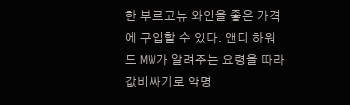한 부르고뉴 와인을 좋은 가격에 구입할 수 있다. 앤디 하워드 MW가 알려주는 요령을 따라 값비싸기로 악명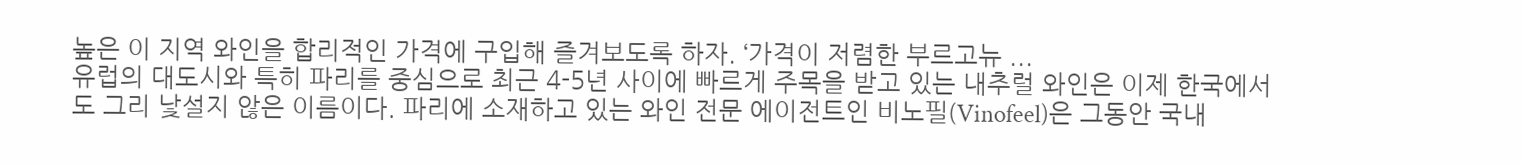높은 이 지역 와인을 합리적인 가격에 구입해 즐겨보도록 하자. ‘가격이 저렴한 부르고뉴 ...
유럽의 대도시와 특히 파리를 중심으로 최근 4-5년 사이에 빠르게 주목을 받고 있는 내추럴 와인은 이제 한국에서도 그리 낯설지 않은 이름이다. 파리에 소재하고 있는 와인 전문 에이전트인 비노필(Vinofeel)은 그동안 국내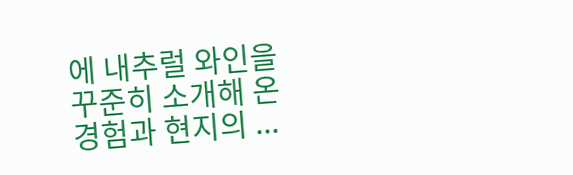에 내추럴 와인을 꾸준히 소개해 온 경험과 현지의 ...